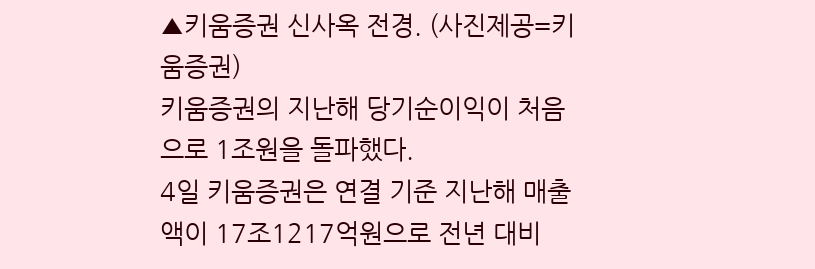▲키움증권 신사옥 전경. (사진제공=키움증권)
키움증권의 지난해 당기순이익이 처음으로 1조원을 돌파했다.
4일 키움증권은 연결 기준 지난해 매출액이 17조1217억원으로 전년 대비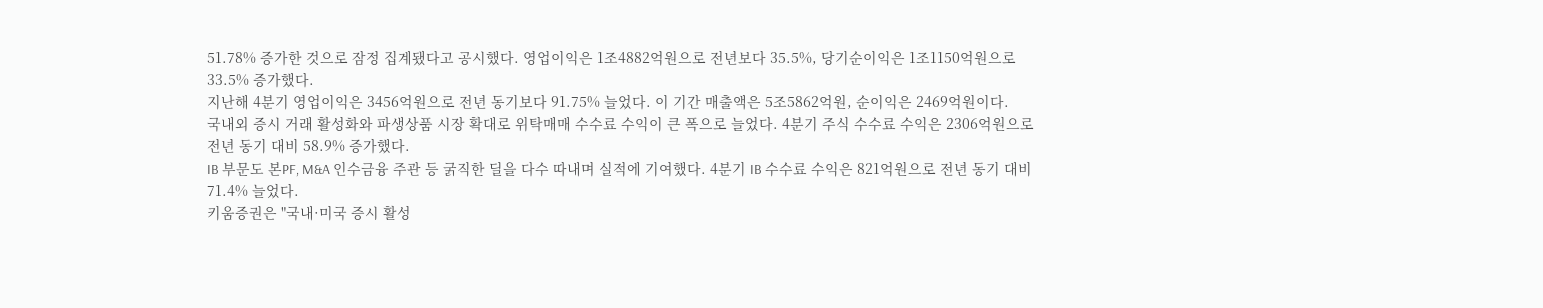51.78% 증가한 것으로 잠정 집계됐다고 공시했다. 영업이익은 1조4882억원으로 전년보다 35.5%, 당기순이익은 1조1150억원으로 33.5% 증가했다.
지난해 4분기 영업이익은 3456억원으로 전년 동기보다 91.75% 늘었다. 이 기간 매출액은 5조5862억원, 순이익은 2469억원이다.
국내외 증시 거래 활성화와 파생상품 시장 확대로 위탁매매 수수료 수익이 큰 폭으로 늘었다. 4분기 주식 수수료 수익은 2306억원으로 전년 동기 대비 58.9% 증가했다.
IB 부문도 본PF, M&A 인수금융 주관 등 굵직한 딜을 다수 따내며 실적에 기여했다. 4분기 IB 수수료 수익은 821억원으로 전년 동기 대비 71.4% 늘었다.
키움증권은 "국내·미국 증시 활성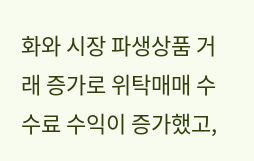화와 시장 파생상품 거래 증가로 위탁매매 수수료 수익이 증가했고,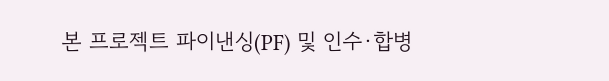본 프로젝트 파이낸싱(PF) 및 인수·합병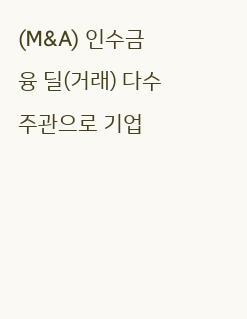(M&A) 인수금융 딜(거래) 다수 주관으로 기업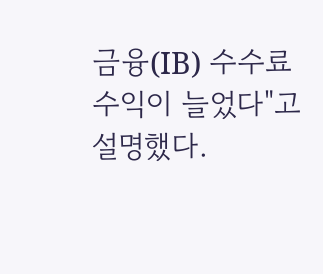금융(IB) 수수료수익이 늘었다"고 설명했다.